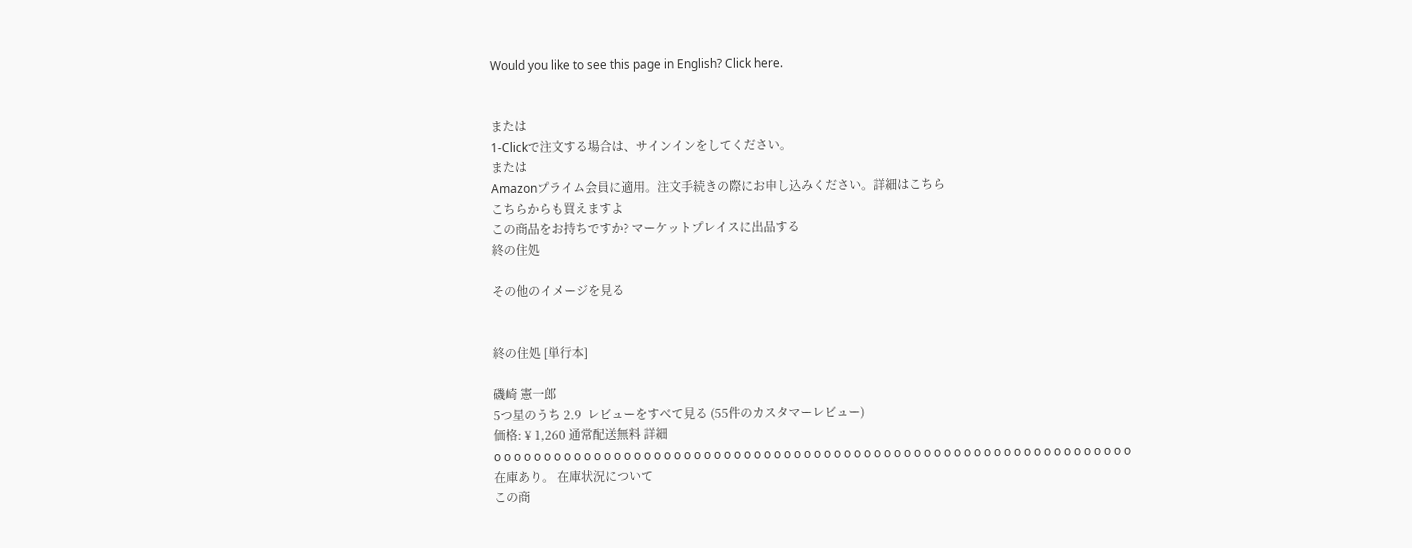Would you like to see this page in English? Click here.


または
1-Clickで注文する場合は、サインインをしてください。
または
Amazonプライム会員に適用。注文手続きの際にお申し込みください。詳細はこちら
こちらからも買えますよ
この商品をお持ちですか? マーケットプレイスに出品する
終の住処

その他のイメージを見る


終の住処 [単行本]

磯崎 憲一郎
5つ星のうち 2.9  レビューをすべて見る (55件のカスタマーレビュー)
価格: ¥ 1,260 通常配送無料 詳細
o o o o o o o o o o o o o o o o o o o o o o o o o o o o o o o o o o o o o o o o o o o o o o o o o o o o o o o o o o o o o o o o
在庫あり。 在庫状況について
この商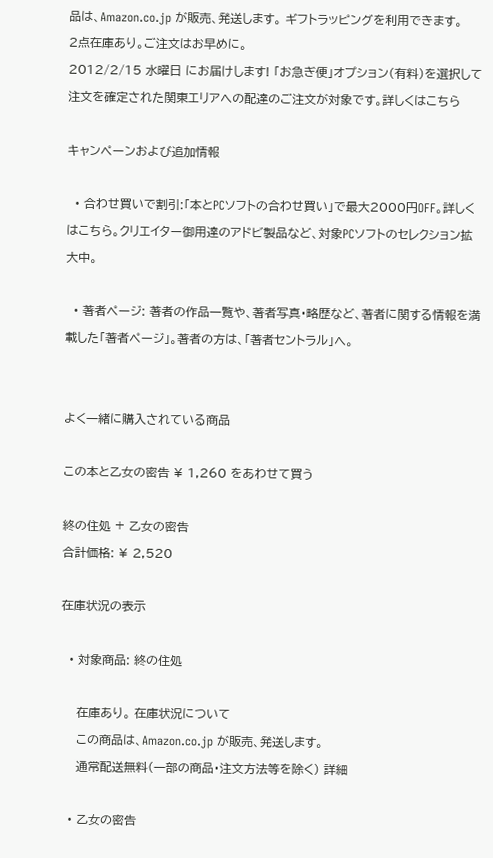品は、Amazon.co.jp が販売、発送します。 ギフトラッピングを利用できます。
2点在庫あり。ご注文はお早めに。
2012/2/15 水曜日 にお届けします! 「お急ぎ便」オプション(有料)を選択して注文を確定された関東エリアへの配達のご注文が対象です。詳しくはこちら

キャンペーンおよび追加情報

  • 合わせ買いで割引:「本とPCソフトの合わせ買い」で最大2000円OFF。詳しくはこちら。クリエイター御用達のアドビ製品など、対象PCソフトのセレクション拡大中。

  • 著者ページ: 著者の作品一覧や、著者写真・略歴など、著者に関する情報を満載した「著者ページ」。著者の方は、「著者セントラル」へ。


よく一緒に購入されている商品

この本と乙女の密告 ¥ 1,260 をあわせて買う

終の住処 + 乙女の密告
合計価格: ¥ 2,520

在庫状況の表示

  • 対象商品: 終の住処

    在庫あり。 在庫状況について
    この商品は、Amazon.co.jp が販売、発送します。
    通常配送無料(一部の商品・注文方法等を除く) 詳細

  • 乙女の密告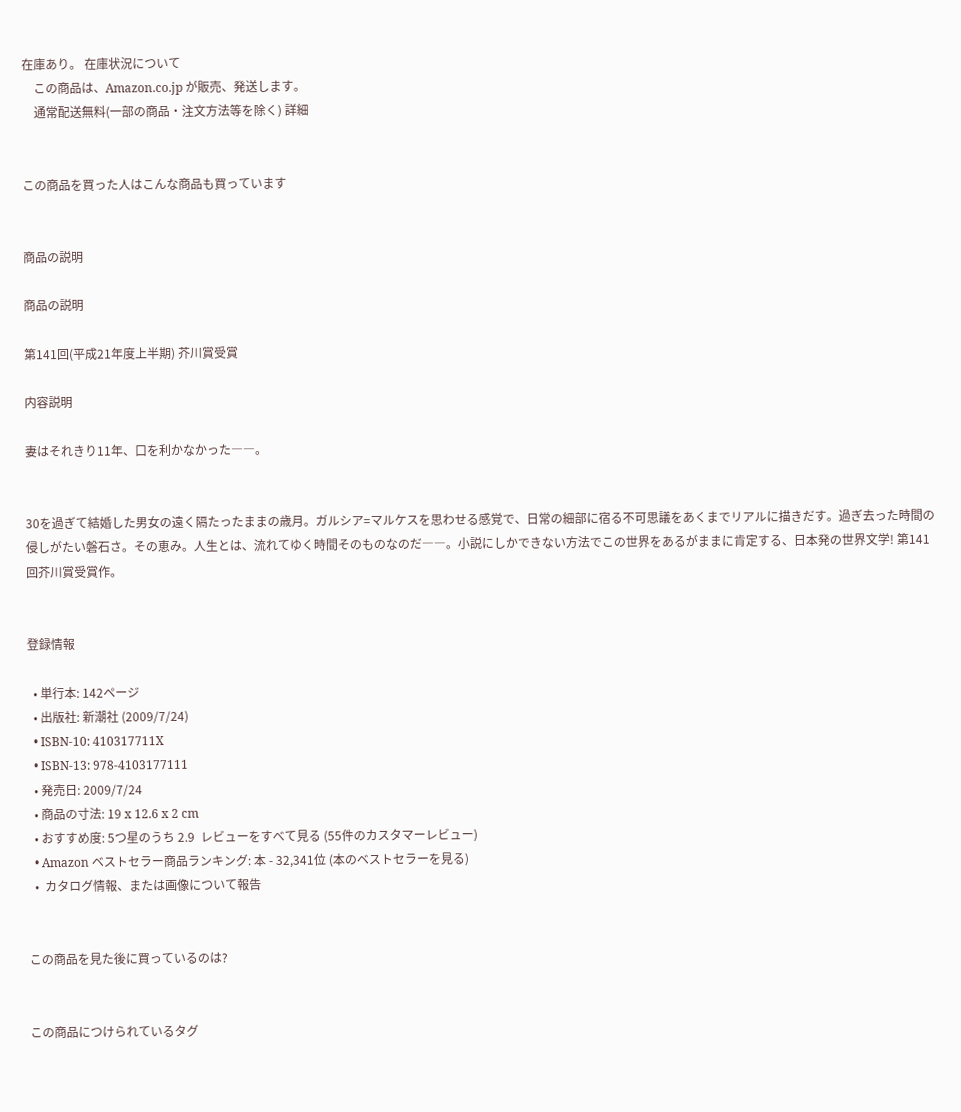在庫あり。 在庫状況について
    この商品は、Amazon.co.jp が販売、発送します。
    通常配送無料(一部の商品・注文方法等を除く) 詳細


この商品を買った人はこんな商品も買っています


商品の説明

商品の説明

第141回(平成21年度上半期) 芥川賞受賞

内容説明

妻はそれきり11年、口を利かなかった――。


30を過ぎて結婚した男女の遠く隔たったままの歳月。ガルシア=マルケスを思わせる感覚で、日常の細部に宿る不可思議をあくまでリアルに描きだす。過ぎ去った時間の侵しがたい磐石さ。その恵み。人生とは、流れてゆく時間そのものなのだ――。小説にしかできない方法でこの世界をあるがままに肯定する、日本発の世界文学! 第141回芥川賞受賞作。


登録情報

  • 単行本: 142ページ
  • 出版社: 新潮社 (2009/7/24)
  • ISBN-10: 410317711X
  • ISBN-13: 978-4103177111
  • 発売日: 2009/7/24
  • 商品の寸法: 19 x 12.6 x 2 cm
  • おすすめ度: 5つ星のうち 2.9  レビューをすべて見る (55件のカスタマーレビュー)
  • Amazon ベストセラー商品ランキング: 本 - 32,341位 (本のベストセラーを見る)
  •  カタログ情報、または画像について報告


この商品を見た後に買っているのは?


この商品につけられているタグ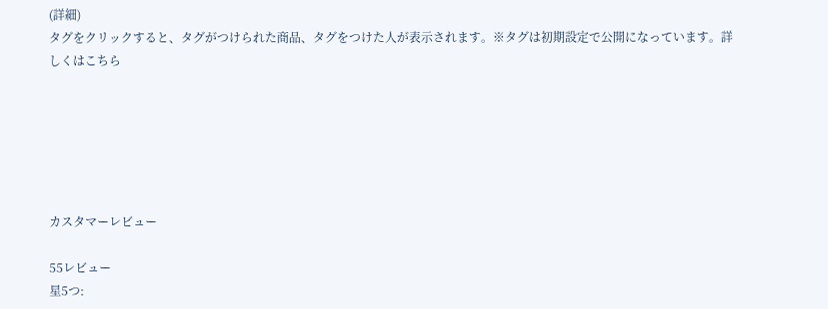(詳細)
タグをクリックすると、タグがつけられた商品、タグをつけた人が表示されます。※タグは初期設定で公開になっています。詳しくはこちら






カスタマーレビュー

55レビュー
星5つ: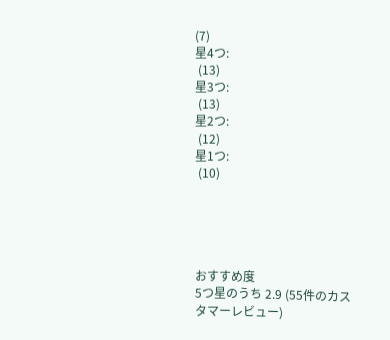(7)
星4つ:
 (13)
星3つ:
 (13)
星2つ:
 (12)
星1つ:
 (10)





おすすめ度
5つ星のうち 2.9 (55件のカスタマーレビュー)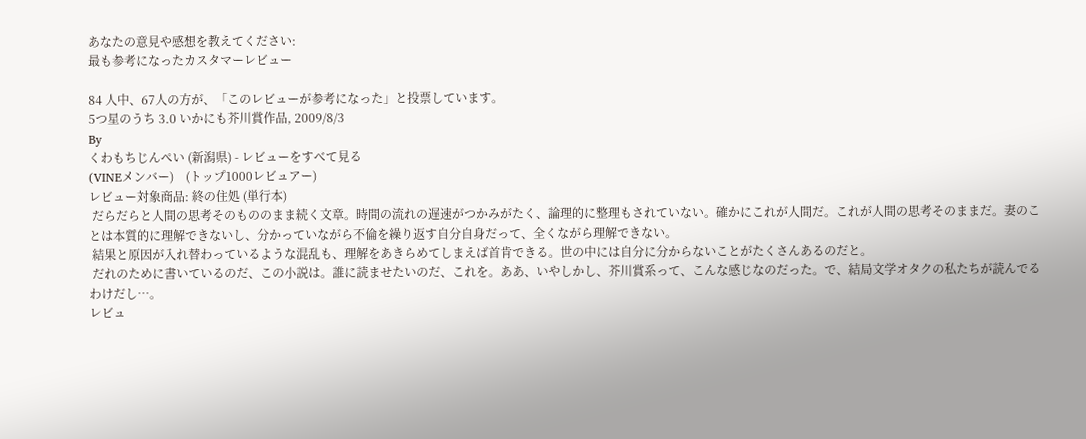あなたの意見や感想を教えてください:
最も参考になったカスタマーレビュー

84 人中、67人の方が、「このレビューが参考になった」と投票しています。
5つ星のうち 3.0 いかにも芥川賞作品, 2009/8/3
By
くわもちじんぺい (新潟県) - レビューをすべて見る
(VINEメンバー)    (トップ1000レビュアー)
レビュー対象商品: 終の住処 (単行本)
 だらだらと人間の思考そのもののまま続く文章。時間の流れの遅速がつかみがたく、論理的に整理もされていない。確かにこれが人間だ。これが人間の思考そのままだ。妻のことは本質的に理解できないし、分かっていながら不倫を繰り返す自分自身だって、全くながら理解できない。
 結果と原因が入れ替わっているような混乱も、理解をあきらめてしまえば首肯できる。世の中には自分に分からないことがたくさんあるのだと。
 だれのために書いているのだ、この小説は。誰に読ませたいのだ、これを。ああ、いやしかし、芥川賞系って、こんな感じなのだった。で、結局文学オタクの私たちが読んでるわけだし…。
レビュ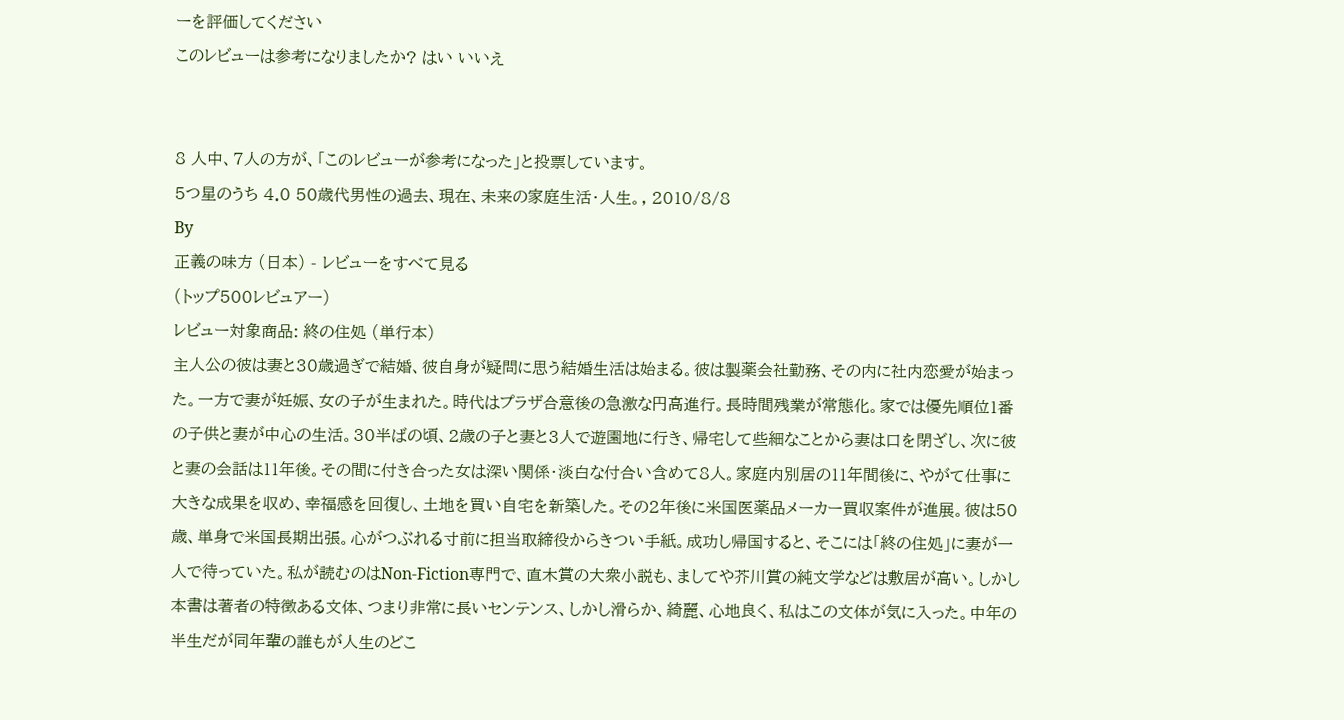ーを評価してください
このレビューは参考になりましたか? はい いいえ


8 人中、7人の方が、「このレビューが参考になった」と投票しています。
5つ星のうち 4.0 50歳代男性の過去、現在、未来の家庭生活・人生。, 2010/8/8
By
正義の味方 (日本) - レビューをすべて見る
(トップ500レビュアー)
レビュー対象商品: 終の住処 (単行本)
主人公の彼は妻と30歳過ぎで結婚、彼自身が疑問に思う結婚生活は始まる。彼は製薬会社勤務、その内に社内恋愛が始まった。一方で妻が妊娠、女の子が生まれた。時代はプラザ合意後の急激な円高進行。長時間残業が常態化。家では優先順位1番の子供と妻が中心の生活。30半ばの頃、2歳の子と妻と3人で遊園地に行き、帰宅して些細なことから妻は口を閉ざし、次に彼と妻の会話は11年後。その間に付き合った女は深い関係・淡白な付合い含めて8人。家庭内別居の11年間後に、やがて仕事に大きな成果を収め、幸福感を回復し、土地を買い自宅を新築した。その2年後に米国医薬品メーカー買収案件が進展。彼は50歳、単身で米国長期出張。心がつぶれる寸前に担当取締役からきつい手紙。成功し帰国すると、そこには「終の住処」に妻が一人で待っていた。私が読むのはNon-Fiction専門で、直木賞の大衆小説も、ましてや芥川賞の純文学などは敷居が高い。しかし本書は著者の特徴ある文体、つまり非常に長いセンテンス、しかし滑らか、綺麗、心地良く、私はこの文体が気に入った。中年の半生だが同年輩の誰もが人生のどこ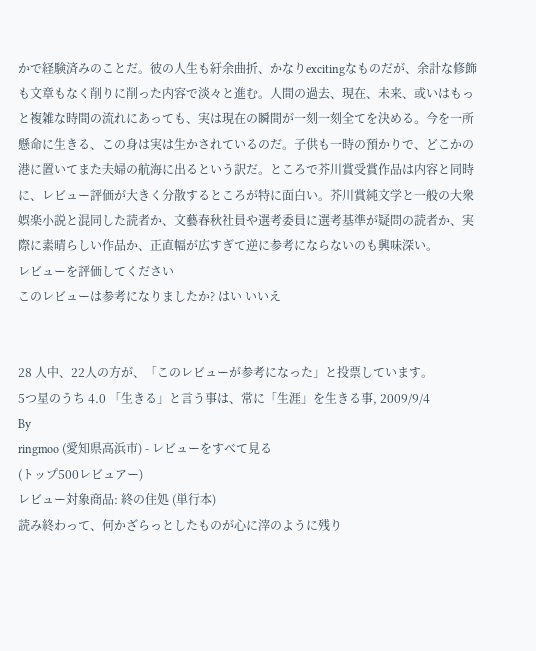かで経験済みのことだ。彼の人生も紆余曲折、かなりexcitingなものだが、余計な修飾も文章もなく削りに削った内容で淡々と進む。人間の過去、現在、未来、或いはもっと複雑な時間の流れにあっても、実は現在の瞬間が一刻一刻全てを決める。今を一所懸命に生きる、この身は実は生かされているのだ。子供も一時の預かりで、どこかの港に置いてまた夫婦の航海に出るという訳だ。ところで芥川賞受賞作品は内容と同時に、レビュー評価が大きく分散するところが特に面白い。芥川賞純文学と一般の大衆娯楽小説と混同した読者か、文藝春秋社員や選考委員に選考基準が疑問の読者か、実際に素晴らしい作品か、正直幅が広すぎて逆に参考にならないのも興味深い。
レビューを評価してください
このレビューは参考になりましたか? はい いいえ


28 人中、22人の方が、「このレビューが参考になった」と投票しています。
5つ星のうち 4.0 「生きる」と言う事は、常に「生涯」を生きる事, 2009/9/4
By
ringmoo (愛知県高浜市) - レビューをすべて見る
(トップ500レビュアー)
レビュー対象商品: 終の住処 (単行本)
読み終わって、何かざらっとしたものが心に滓のように残り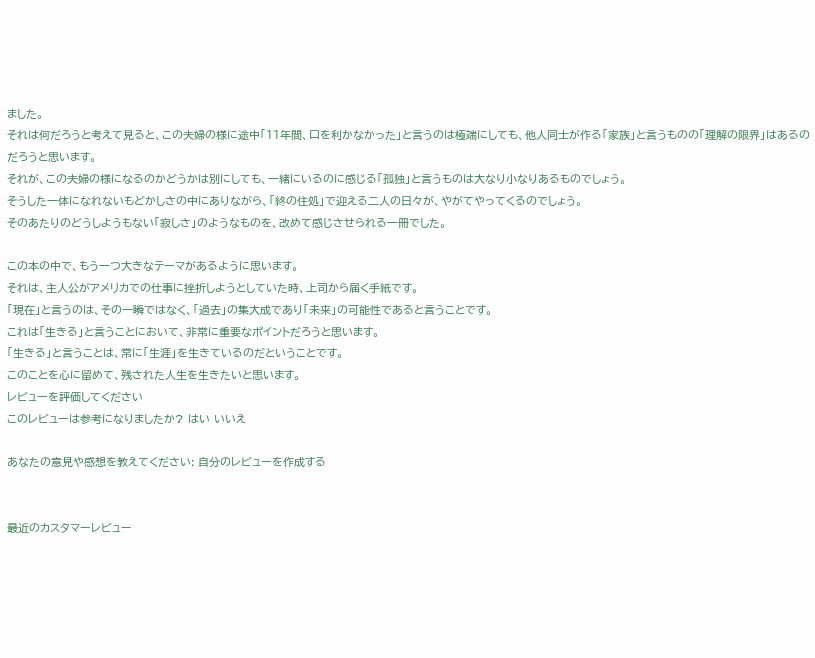ました。
それは何だろうと考えて見ると、この夫婦の様に途中「11年間、口を利かなかった」と言うのは極端にしても、他人同士が作る「家族」と言うものの「理解の限界」はあるのだろうと思います。
それが、この夫婦の様になるのかどうかは別にしても、一緒にいるのに感じる「孤独」と言うものは大なり小なりあるものでしょう。
そうした一体になれないもどかしさの中にありながら、「終の住処」で迎える二人の日々が、やがてやってくるのでしょう。
そのあたりのどうしようもない「寂しさ」のようなものを、改めて感じさせられる一冊でした。

この本の中で、もう一つ大きなテーマがあるように思います。
それは、主人公がアメリカでの仕事に挫折しようとしていた時、上司から届く手紙です。
「現在」と言うのは、その一瞬ではなく、「過去」の集大成であり「未来」の可能性であると言うことです。
これは「生きる」と言うことにおいて、非常に重要なポイントだろうと思います。
「生きる」と言うことは、常に「生涯」を生きているのだということです。
このことを心に留めて、残された人生を生きたいと思います。
レビューを評価してください
このレビューは参考になりましたか? はい いいえ

あなたの意見や感想を教えてください: 自分のレビューを作成する


最近のカスタマーレビュー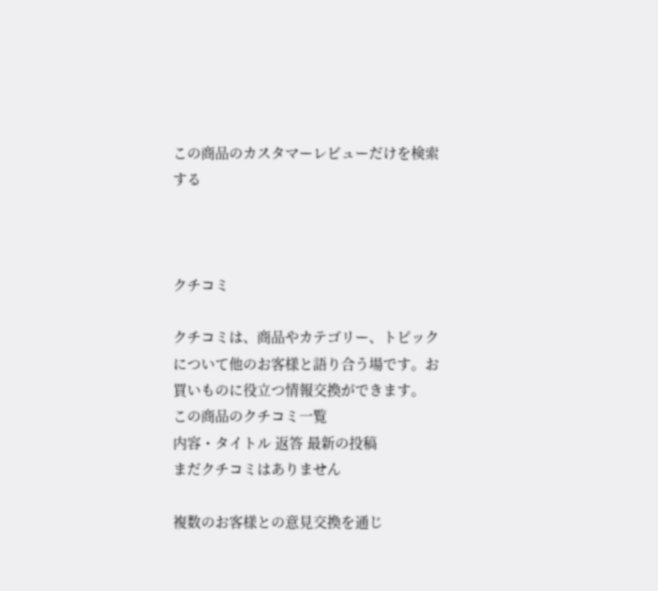この商品のカスタマーレビューだけを検索する



クチコミ

クチコミは、商品やカテゴリー、トピックについて他のお客様と語り合う場です。お買いものに役立つ情報交換ができます。
この商品のクチコミ一覧
内容・タイトル 返答 最新の投稿
まだクチコミはありません

複数のお客様との意見交換を通じ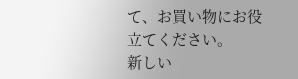て、お買い物にお役立てください。
新しい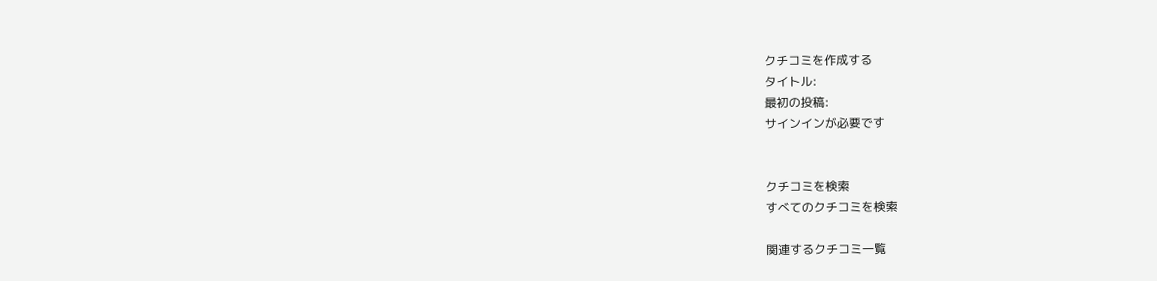クチコミを作成する
タイトル:
最初の投稿:
サインインが必要です


クチコミを検索
すべてのクチコミを検索

関連するクチコミ一覧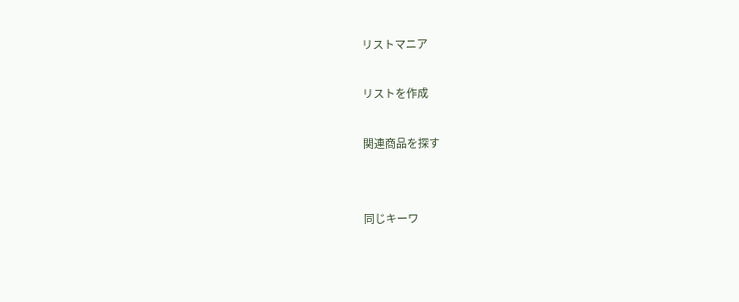リストマニア

リストを作成

関連商品を探す


同じキーワ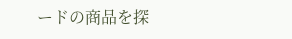ードの商品を探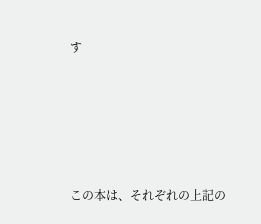す







この本は、それぞれの上記の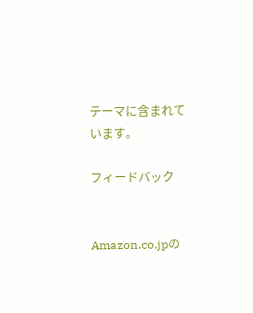テーマに含まれています。

フィードバック


Amazon.co.jpの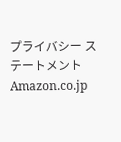プライバシー ステートメント Amazon.co.jp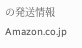の発送情報 Amazon.co.jp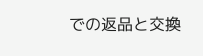での返品と交換